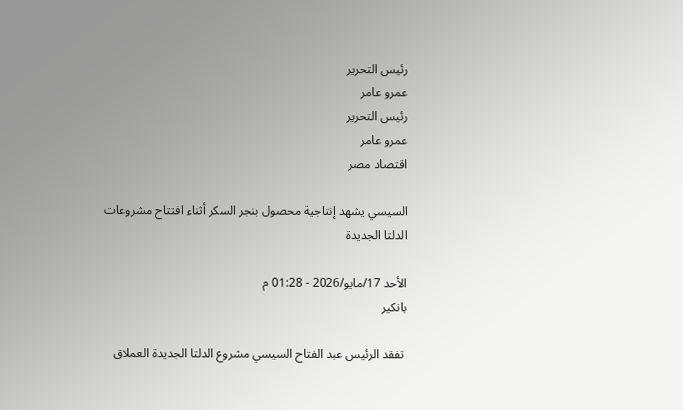رئيس التحرير
عمرو عامر
رئيس التحرير
عمرو عامر
اقتصاد مصر

السيسي يشهد إنتاجية محصول بنجر السكر أثناء افتتاح مشروعات الدلتا الجديدة

الأحد 17/مايو/2026 - 01:28 م
بانكير

 تفقد الرئيس عبد الفتاح السيسي مشروع الدلتا الجديدة العملاق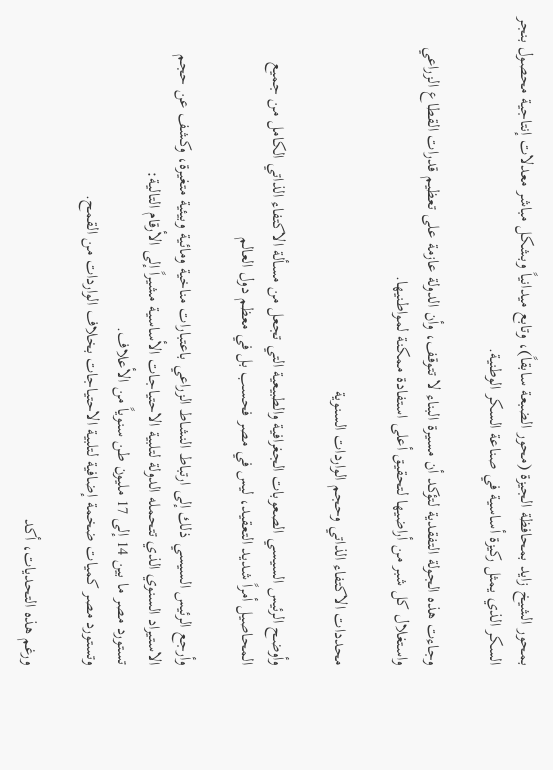بمحور الشيخ زايد بمحافظة الجيزة (محور الضبعة سابقاً)، وتابع ميدانياً وبشكل مباشر معدلات إنتاجية محصول بنجر السكر الذي يمثل ركيزة أساسية في صناعة السكر الوطنية.

وجاءت هذه الجولة التفقدية لتؤكد أن مسيرة البناء لا تتوقف، وأن الدولة عازمة على تعظيم قدرات القطاع الزراعي واستغلال كل شبر من أراضيها لتحقيق أعلى استفادة ممكنة لمواطنيها.

محددات الاكتفاء الذاتي وحجم الواردات السنوية

وأوضح الرئيس السيسي الصعوبات الجغرافية والطبيعية التي تجعل من مسألة الاكتفاء الذاتي الكامل من جميع المحاصيل أمراً شديد التعقيد، ليس في مصر فحسب بل في معظم دول العالم

وأرجع الرئيس السيسي ذلك إلى ارتباط النشاط الزراعي باعتبارات مناخية ومائية وبيئية متغيرة، وكشف عن حجم الاستيراد السنوي الذي تتحمله الدولة لتلبية الاحتياجات الأساسية مشيراً إلى الأرقام التالية:
تستورد مصر ما بين 14 إلى 17 مليون طن سنوياً من الأعلاف.
وتستورد مصر كميات ضخمة إضافية لتلبية الاحتياجات بخلاف الواردات من القمح.

ورغم هذه التحديات، أكد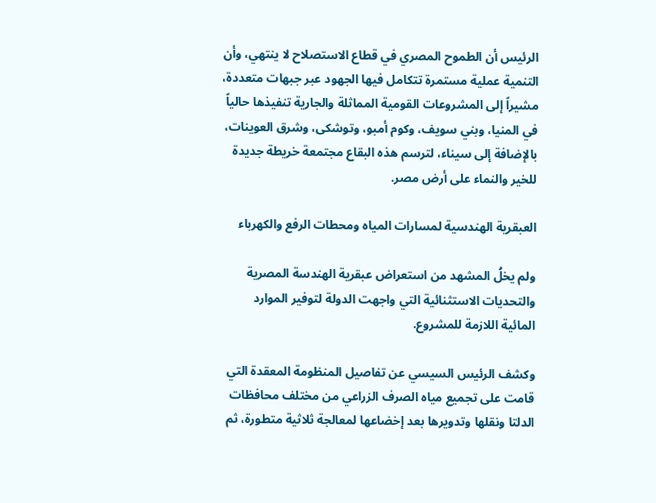الرئيس أن الطموح المصري في قطاع الاستصلاح لا ينتهي، وأن التنمية عملية مستمرة تتكامل فيها الجهود عبر جبهات متعددة، مشيراً إلى المشروعات القومية المماثلة والجارية تنفيذها حالياً في المنيا، وبني سويف، وكوم أمبو، وتوشكى، وشرق العوينات، بالإضافة إلى سيناء، لترسم هذه البقاع مجتمعة خريطة جديدة للخير والنماء على أرض مصر.

العبقرية الهندسية لمسارات المياه ومحطات الرفع والكهرباء

ولم يخلُ المشهد من استعراض عبقرية الهندسة المصرية والتحديات الاستثنائية التي واجهت الدولة لتوفير الموارد المائية اللازمة للمشروع.

وكشف الرئيس السيسي عن تفاصيل المنظومة المعقدة التي قامت على تجميع مياه الصرف الزراعي من مختلف محافظات الدلتا ونقلها وتدويرها بعد إخضاعها لمعالجة ثلاثية متطورة، ثم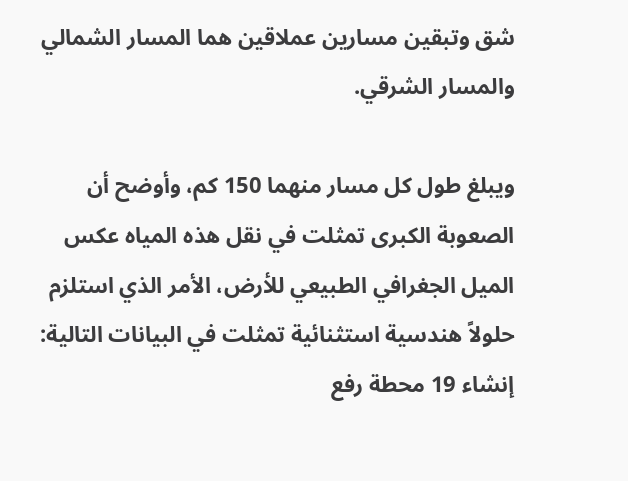شق وتبقين مسارين عملاقين هما المسار الشمالي والمسار الشرقي.

ويبلغ طول كل مسار منهما 150 كم، وأوضح أن الصعوبة الكبرى تمثلت في نقل هذه المياه عكس الميل الجغرافي الطبيعي للأرض، الأمر الذي استلزم حلولاً هندسية استثنائية تمثلت في البيانات التالية:
إنشاء 19 محطة رفع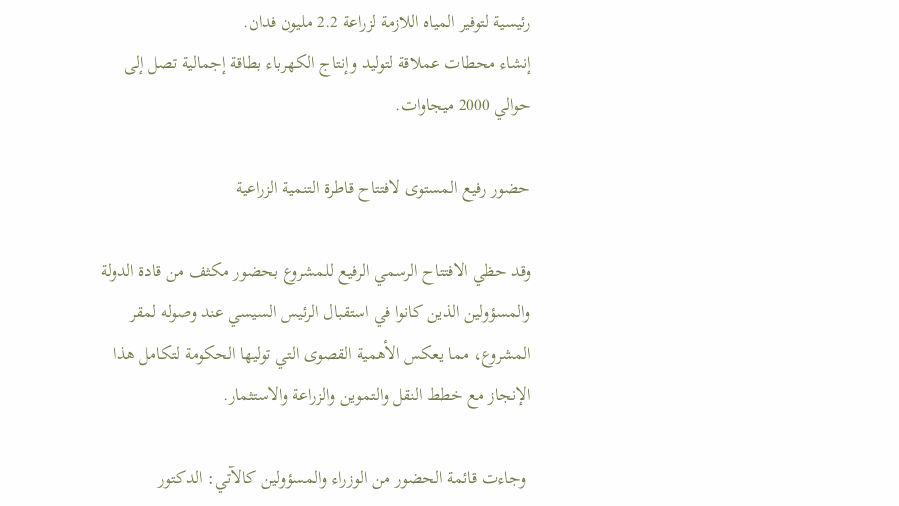رئيسية لتوفير المياه اللازمة لزراعة 2.2 مليون فدان.
إنشاء محطات عملاقة لتوليد وإنتاج الكهرباء بطاقة إجمالية تصل إلى حوالي 2000 ميجاوات.

حضور رفيع المستوى لافتتاح قاطرة التنمية الزراعية

وقد حظي الافتتاح الرسمي الرفيع للمشروع بحضور مكثف من قادة الدولة والمسؤولين الذين كانوا في استقبال الرئيس السيسي عند وصوله لمقر المشروع، مما يعكس الأهمية القصوى التي توليها الحكومة لتكامل هذا الإنجاز مع خطط النقل والتموين والزراعة والاستثمار.

 وجاءت قائمة الحضور من الوزراء والمسؤولين كالآتي: الدكتور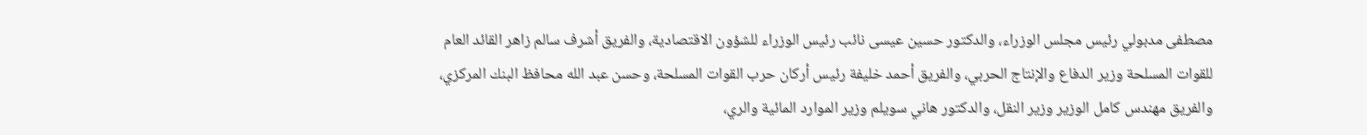مصطفى مدبولي رئيس مجلس الوزراء، والدكتور حسين عيسى نائب رئيس الوزراء للشؤون الاقتصادية، والفريق أشرف سالم زاهر القائد العام للقوات المسلحة وزير الدفاع والإنتاج الحربي، والفريق أحمد خليفة رئيس أركان حرب القوات المسلحة، وحسن عبد الله محافظ البنك المركزي، والفريق مهندس كامل الوزير وزير النقل، والدكتور هاني سويلم وزير الموارد المائية والري،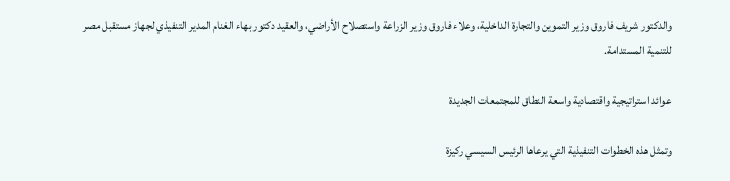والدكتور شريف فاروق وزير التموين والتجارة الداخلية، وعلاء فاروق وزير الزراعة واستصلاح الأراضي، والعقيد دكتور بهاء الغنام المدير التنفيذي لجهاز مستقبل مصر للتنمية المستدامة.

عوائد استراتيجية واقتصادية واسعة النطاق للمجتمعات الجديدة

وتمثل هذه الخطوات التنفيذية التي يرعاها الرئيس السيسي ركيزة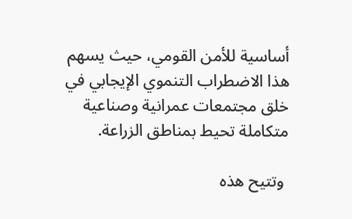أساسية للأمن القومي، حيث يسهم هذا الاضطراب التنموي الإيجابي في خلق مجتمعات عمرانية وصناعية متكاملة تحيط بمناطق الزراعة.

 وتتيح هذه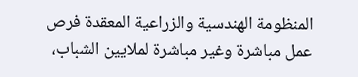المنظومة الهندسية والزراعية المعقدة فرص عمل مباشرة وغير مباشرة لملايين الشباب،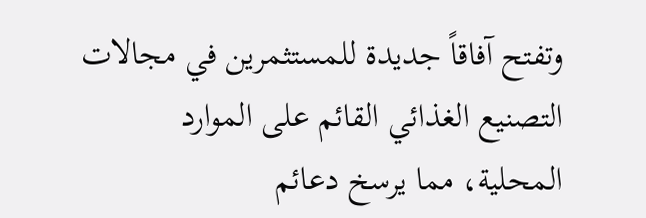وتفتح آفاقاً جديدة للمستثمرين في مجالات التصنيع الغذائي القائم على الموارد المحلية، مما يرسخ دعائم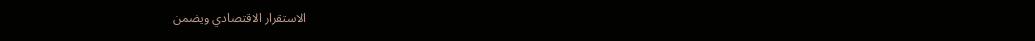الاستقرار الاقتصادي ويضمن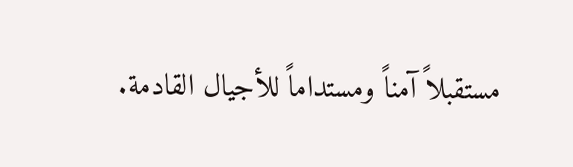مستقبلاً آمناً ومستداماً للأجيال القادمة.